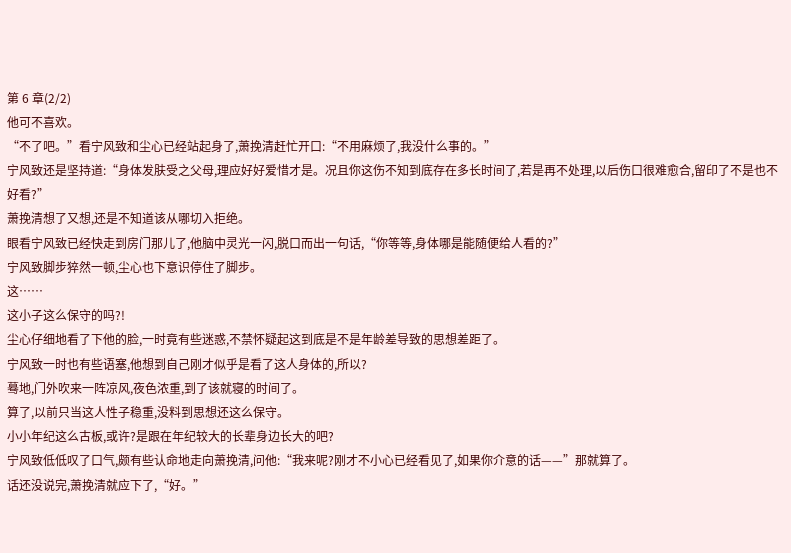第 6 章(2/2)
他可不喜欢。
“不了吧。”看宁风致和尘心已经站起身了,萧挽清赶忙开口:“不用麻烦了,我没什么事的。”
宁风致还是坚持道:“身体发肤受之父母,理应好好爱惜才是。况且你这伤不知到底存在多长时间了,若是再不处理,以后伤口很难愈合,留印了不是也不好看?”
萧挽清想了又想,还是不知道该从哪切入拒绝。
眼看宁风致已经快走到房门那儿了,他脑中灵光一闪,脱口而出一句话,“你等等,身体哪是能随便给人看的?”
宁风致脚步猝然一顿,尘心也下意识停住了脚步。
这……
这小子这么保守的吗?!
尘心仔细地看了下他的脸,一时竟有些迷惑,不禁怀疑起这到底是不是年龄差导致的思想差距了。
宁风致一时也有些语塞,他想到自己刚才似乎是看了这人身体的,所以?
蓦地,门外吹来一阵凉风,夜色浓重,到了该就寝的时间了。
算了,以前只当这人性子稳重,没料到思想还这么保守。
小小年纪这么古板,或许?是跟在年纪较大的长辈身边长大的吧?
宁风致低低叹了口气,颇有些认命地走向萧挽清,问他:“我来呢?刚才不小心已经看见了,如果你介意的话——”那就算了。
话还没说完,萧挽清就应下了,“好。”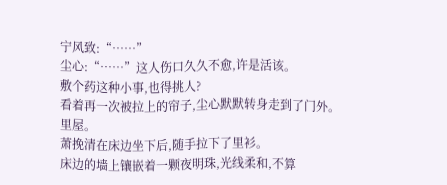宁风致:“……”
尘心:“……”这人伤口久久不愈,许是活该。
敷个药这种小事,也得挑人?
看着再一次被拉上的帘子,尘心默默转身走到了门外。
里屋。
萧挽清在床边坐下后,随手拉下了里衫。
床边的墙上镶嵌着一颗夜明珠,光线柔和,不算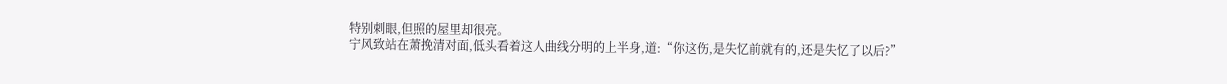特别刺眼,但照的屋里却很亮。
宁风致站在萧挽清对面,低头看着这人曲线分明的上半身,道:“你这伤,是失忆前就有的,还是失忆了以后?”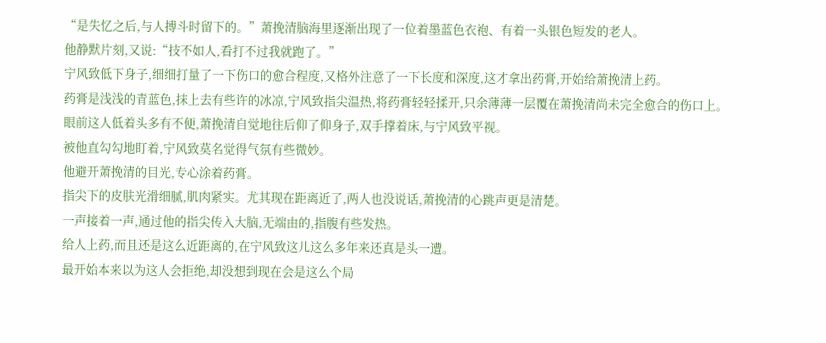“是失忆之后,与人搏斗时留下的。”萧挽清脑海里逐渐出现了一位着墨蓝色衣袍、有着一头银色短发的老人。
他静默片刻,又说:“技不如人,看打不过我就跑了。”
宁风致低下身子,细细打量了一下伤口的愈合程度,又格外注意了一下长度和深度,这才拿出药膏,开始给萧挽清上药。
药膏是浅浅的青蓝色,抹上去有些许的冰凉,宁风致指尖温热,将药膏轻轻揉开,只余薄薄一层覆在萧挽清尚未完全愈合的伤口上。
眼前这人低着头多有不便,萧挽清自觉地往后仰了仰身子,双手撑着床,与宁风致平视。
被他直勾勾地盯着,宁风致莫名觉得气氛有些微妙。
他避开萧挽清的目光,专心涂着药膏。
指尖下的皮肤光滑细腻,肌肉紧实。尤其现在距离近了,两人也没说话,萧挽清的心跳声更是清楚。
一声接着一声,通过他的指尖传入大脑,无端由的,指腹有些发热。
给人上药,而且还是这么近距离的,在宁风致这儿这么多年来还真是头一遭。
最开始本来以为这人会拒绝,却没想到现在会是这么个局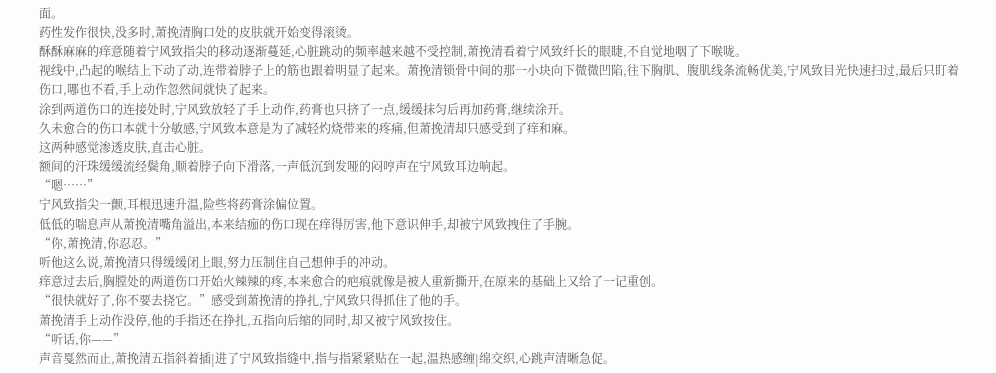面。
药性发作很快,没多时,萧挽清胸口处的皮肤就开始变得滚烫。
酥酥麻麻的痒意随着宁风致指尖的移动逐渐蔓延,心脏跳动的频率越来越不受控制,萧挽清看着宁风致纤长的眼睫,不自觉地咽了下喉咙。
视线中,凸起的喉结上下动了动,连带着脖子上的筋也跟着明显了起来。萧挽清锁骨中间的那一小块向下微微凹陷,往下胸肌、腹肌线条流畅优美,宁风致目光快速扫过,最后只盯着伤口,哪也不看,手上动作忽然间就快了起来。
涂到两道伤口的连接处时,宁风致放轻了手上动作,药膏也只挤了一点,缓缓抹匀后再加药膏,继续涂开。
久未愈合的伤口本就十分敏感,宁风致本意是为了减轻灼烧带来的疼痛,但萧挽清却只感受到了痒和麻。
这两种感觉渗透皮肤,直击心脏。
额间的汗珠缓缓流经鬓角,顺着脖子向下滑落,一声低沉到发哑的闷哼声在宁风致耳边响起。
“嗯……”
宁风致指尖一颤,耳根迅速升温,险些将药膏涂偏位置。
低低的喘息声从萧挽清嘴角溢出,本来结痂的伤口现在痒得厉害,他下意识伸手,却被宁风致拽住了手腕。
“你,萧挽清,你忍忍。”
听他这么说,萧挽清只得缓缓闭上眼,努力压制住自己想伸手的冲动。
痒意过去后,胸膛处的两道伤口开始火辣辣的疼,本来愈合的疤痕就像是被人重新撕开,在原来的基础上又给了一记重创。
“很快就好了,你不要去挠它。”感受到萧挽清的挣扎,宁风致只得抓住了他的手。
萧挽清手上动作没停,他的手指还在挣扎,五指向后缩的同时,却又被宁风致按住。
“听话,你——”
声音戛然而止,萧挽清五指斜着插|进了宁风致指缝中,指与指紧紧贴在一起,温热感缠|绵交织,心跳声清晰急促。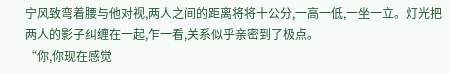宁风致弯着腰与他对视,两人之间的距离将将十公分,一高一低,一坐一立。灯光把两人的影子纠缠在一起,乍一看,关系似乎亲密到了极点。
“你,你现在感觉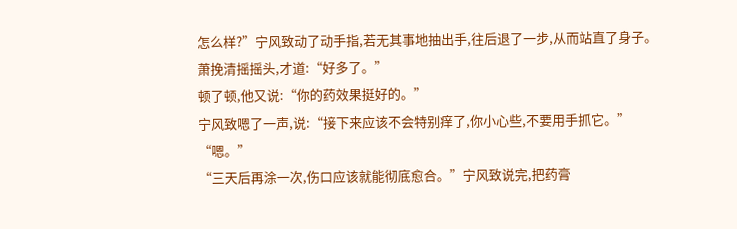怎么样?”宁风致动了动手指,若无其事地抽出手,往后退了一步,从而站直了身子。
萧挽清摇摇头,才道:“好多了。”
顿了顿,他又说:“你的药效果挺好的。”
宁风致嗯了一声,说:“接下来应该不会特别痒了,你小心些,不要用手抓它。”
“嗯。”
“三天后再涂一次,伤口应该就能彻底愈合。”宁风致说完,把药膏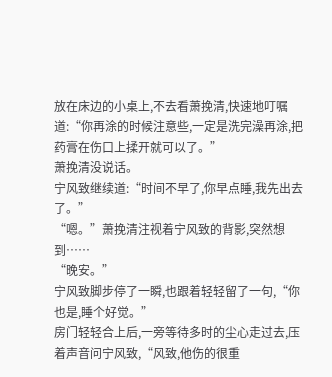放在床边的小桌上,不去看萧挽清,快速地叮嘱道:“你再涂的时候注意些,一定是洗完澡再涂,把药膏在伤口上揉开就可以了。”
萧挽清没说话。
宁风致继续道:“时间不早了,你早点睡,我先出去了。”
“嗯。”萧挽清注视着宁风致的背影,突然想到……
“晚安。”
宁风致脚步停了一瞬,也跟着轻轻留了一句,“你也是,睡个好觉。”
房门轻轻合上后,一旁等待多时的尘心走过去,压着声音问宁风致,“风致,他伤的很重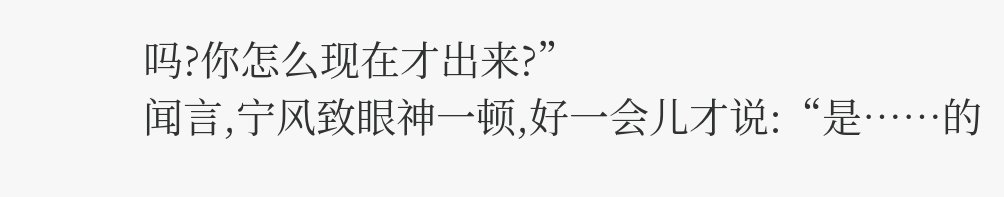吗?你怎么现在才出来?”
闻言,宁风致眼神一顿,好一会儿才说:“是……的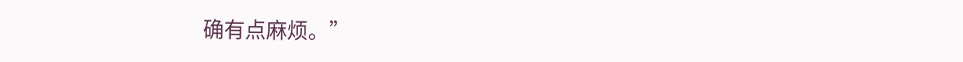确有点麻烦。”